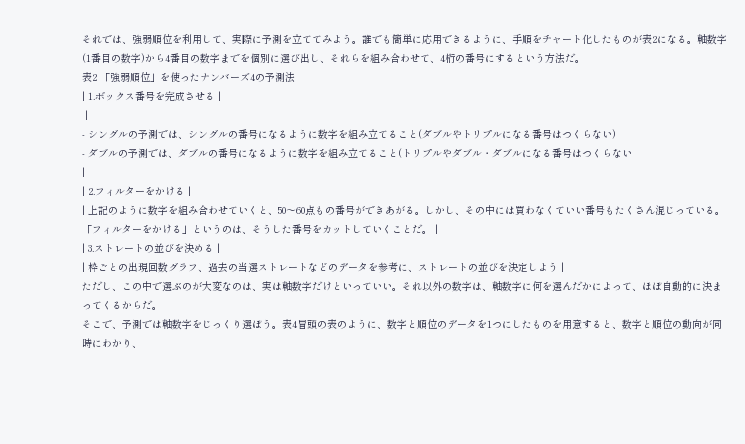それでは、強弱順位を利用して、実際に予測を立ててみよう。誰でも簡単に応用できるように、手順をチャート化したものが表2になる。軸数字(1番目の数字)から4番目の数字までを個別に選び出し、それらを組み合わせて、4桁の番号にするという方法だ。
表2 「強弱順位」を使ったナンバーズ4の予測法
| 1.ボックス番号を完成させる |
 |
- シングルの予測では、シングルの番号になるように数字を組み立てること(ダブルやトリプルになる番号はつくらない)
- ダブルの予測では、ダブルの番号になるように数字を組み立てること(トリプルやダブル・ダブルになる番号はつくらない
|
| 2.フィルターをかける |
| 上記のように数字を組み合わせていくと、50〜60点もの番号ができあがる。しかし、その中には買わなくていい番号もたくさん混じっている。「フィルターをかける」というのは、そうした番号をカットしていくことだ。 |
| 3.ストレートの並びを決める |
| 枠ごとの出現回数グラフ、過去の当選ストレートなどのデータを参考に、ストレートの並びを決定しよう |
ただし、この中で選ぶのが大変なのは、実は軸数字だけといっていい。それ以外の数字は、軸数字に何を選んだかによって、ほぼ自動的に決まってくるからだ。
そこで、予測では軸数字をじっくり選ぼう。表4冒頭の表のように、数字と順位のデータを1つにしたものを用意すると、数字と順位の動向が同時にわかり、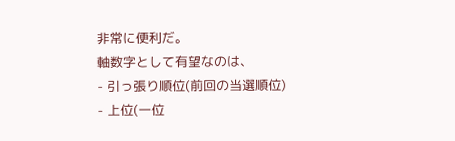非常に便利だ。
軸数字として有望なのは、
- 引っ張り順位(前回の当選順位)
- 上位(一位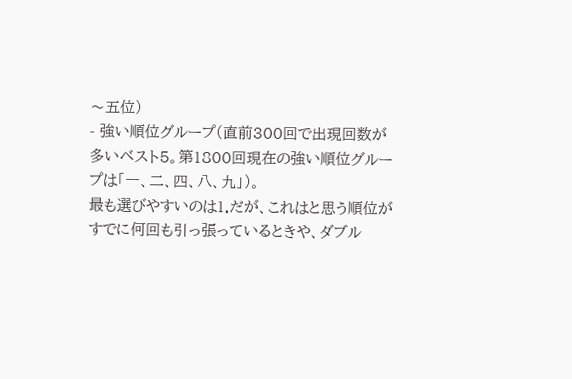〜五位)
- 強い順位グループ(直前300回で出現回数が多いベスト5。第1800回現在の強い順位グループは「一、二、四、八、九」)。
最も選びやすいのは1.だが、これはと思う順位がすでに何回も引っ張っているときや、ダブル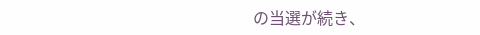の当選が続き、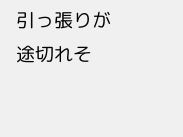引っ張りが途切れそ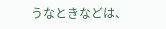うなときなどは、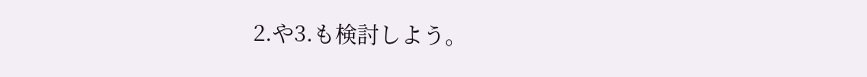2.や3.も検討しよう。